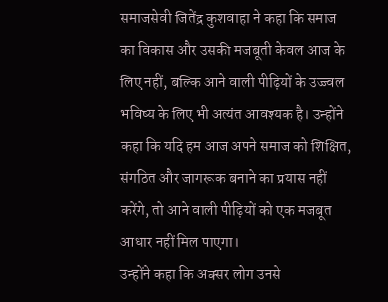समाजसेवी जितेंद्र कुशवाहा ने कहा कि समाज का विकास और उसकी मजबूती केवल आज के लिए नहीं, बल्कि आने वाली पीढ़ियों के उज्ज्वल भविष्य के लिए भी अत्यंत आवश्यक है। उन्होंने कहा कि यदि हम आज अपने समाज को शिक्षित, संगठित और जागरूक बनाने का प्रयास नहीं करेंगे, तो आने वाली पीढ़ियों को एक मजबूत आधार नहीं मिल पाएगा।
उन्होंने कहा कि अक्सर लोग उनसे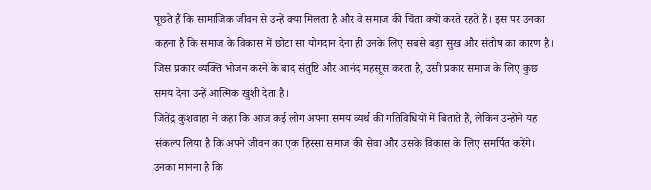पूछते हैं कि सामाजिक जीवन से उन्हें क्या मिलता है और वे समाज की चिंता क्यों करते रहते हैं। इस पर उनका कहना है कि समाज के विकास में छोटा सा योगदान देना ही उनके लिए सबसे बड़ा सुख और संतोष का कारण है। जिस प्रकार व्यक्ति भोजन करने के बाद संतुष्टि और आनंद महसूस करता है, उसी प्रकार समाज के लिए कुछ समय देना उन्हें आत्मिक खुशी देता है।
जितेंद्र कुशवाहा ने कहा कि आज कई लोग अपना समय व्यर्थ की गतिविधियों में बिताते हैं, लेकिन उन्होंने यह संकल्प लिया है कि अपने जीवन का एक हिस्सा समाज की सेवा और उसके विकास के लिए समर्पित करेंगे। उनका मानना है कि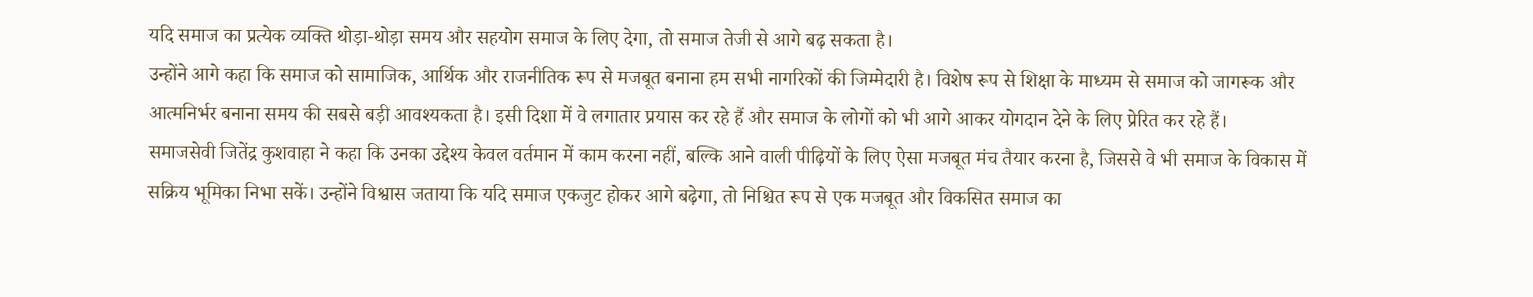यदि समाज का प्रत्येक व्यक्ति थोड़ा-थोड़ा समय और सहयोग समाज के लिए देगा, तो समाज तेजी से आगे बढ़ सकता है।
उन्होंने आगे कहा कि समाज को सामाजिक, आर्थिक और राजनीतिक रूप से मजबूत बनाना हम सभी नागरिकों की जिम्मेदारी है। विशेष रूप से शिक्षा के माध्यम से समाज को जागरूक और आत्मनिर्भर बनाना समय की सबसे बड़ी आवश्यकता है। इसी दिशा में वे लगातार प्रयास कर रहे हैं और समाज के लोगों को भी आगे आकर योगदान देने के लिए प्रेरित कर रहे हैं।
समाजसेवी जितेंद्र कुशवाहा ने कहा कि उनका उद्देश्य केवल वर्तमान में काम करना नहीं, बल्कि आने वाली पीढ़ियों के लिए ऐसा मजबूत मंच तैयार करना है, जिससे वे भी समाज के विकास में सक्रिय भूमिका निभा सकें। उन्होंने विश्वास जताया कि यदि समाज एकजुट होकर आगे बढ़ेगा, तो निश्चित रूप से एक मजबूत और विकसित समाज का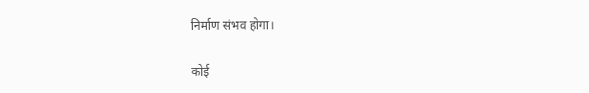निर्माण संभव होगा।

कोई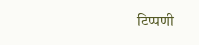टिप्पणी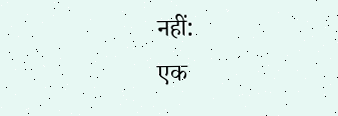नहीं:
एक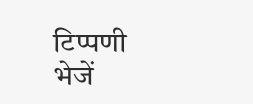टिप्पणी भेजें